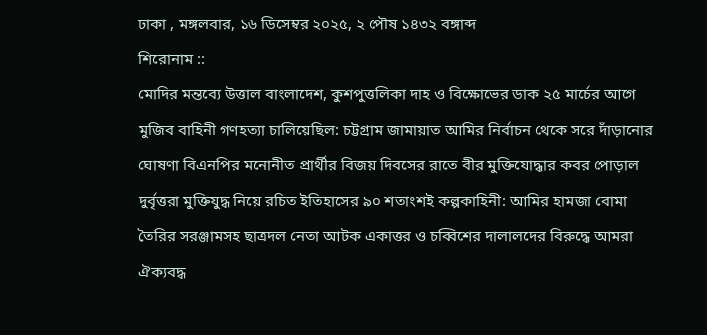ঢাকা , মঙ্গলবার, ১৬ ডিসেম্বর ২০২৫, ২ পৌষ ১৪৩২ বঙ্গাব্দ
শিরোনাম ::
মোদির মন্তব্যে উত্তাল বাংলাদেশ, কুশপুত্তলিকা দাহ ও বিক্ষোভের ডাক ২৫ মার্চের আগে মুজিব বাহিনী গণহত্যা চালিয়েছিল: চট্টগ্রাম জামায়াত আমির নির্বাচন থেকে সরে দাঁড়ানোর ঘোষণা বিএনপির মনোনীত প্রার্থীর বিজয় দিবসের রাতে বীর মুক্তিযোদ্ধার কবর পোড়াল দুর্বৃত্তরা মুক্তিযুদ্ধ নিয়ে রচিত ইতিহাসের ৯০ শতাংশই কল্পকাহিনী: আমির হামজা বোমা তৈরির সরঞ্জামসহ ছাত্রদল নেতা আটক একাত্তর ও চব্বিশের দালালদের বিরুদ্ধে আমরা ঐক্যবদ্ধ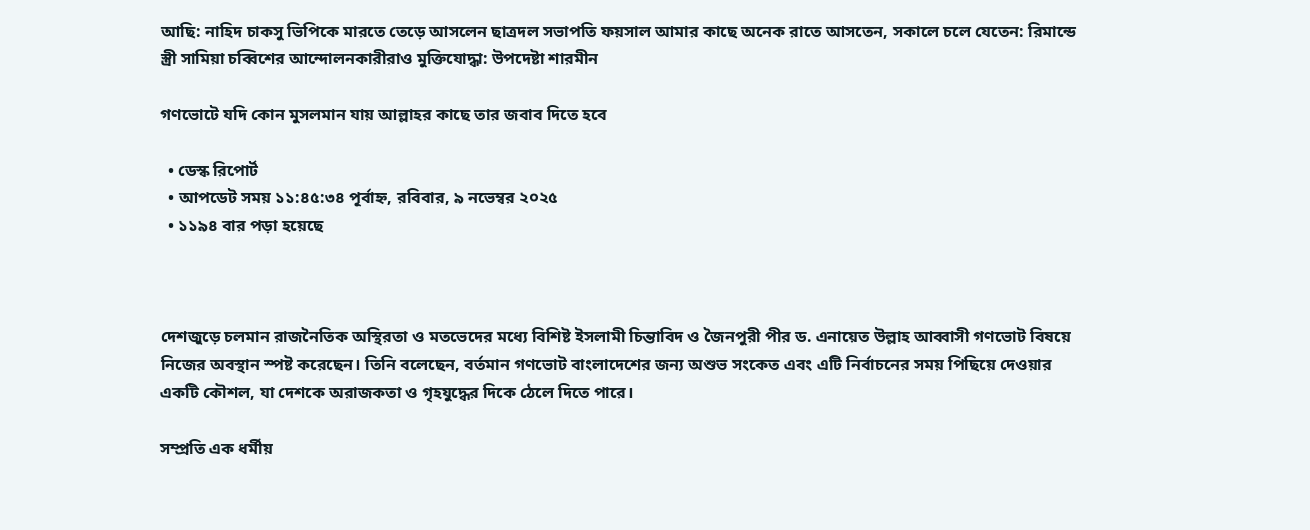আছি: নাহিদ চাকসু ভিপিকে মারতে তেড়ে আসলেন ছাত্রদল সভাপতি ফয়সাল আমার কাছে অনেক রাতে আসতেন, সকালে চলে যেতেন: রিমান্ডে স্ত্রী সামিয়া চব্বিশের আন্দোলনকারীরাও মুক্তিযোদ্ধা: উপদেষ্টা শারমীন

গণভোটে যদি কোন মুসলমান যায় আল্লাহর কাছে তার জবাব দিতে হবে

  • ডেস্ক রিপোর্ট
  • আপডেট সময় ১১:৪৫:৩৪ পূর্বাহ্ন, রবিবার, ৯ নভেম্বর ২০২৫
  • ১১৯৪ বার পড়া হয়েছে



দেশজুড়ে চলমান রাজনৈতিক অস্থিরতা ও মতভেদের মধ্যে বিশিষ্ট ইসলামী চিন্তাবিদ ও জৈনপুরী পীর ড. এনায়েত উল্লাহ আব্বাসী গণভোট বিষয়ে নিজের অবস্থান স্পষ্ট করেছেন। তিনি বলেছেন, বর্তমান গণভোট বাংলাদেশের জন্য অশুভ সংকেত এবং এটি নির্বাচনের সময় পিছিয়ে দেওয়ার একটি কৌশল, যা দেশকে অরাজকতা ও গৃহযুদ্ধের দিকে ঠেলে দিতে পারে।

সম্প্রতি এক ধর্মীয়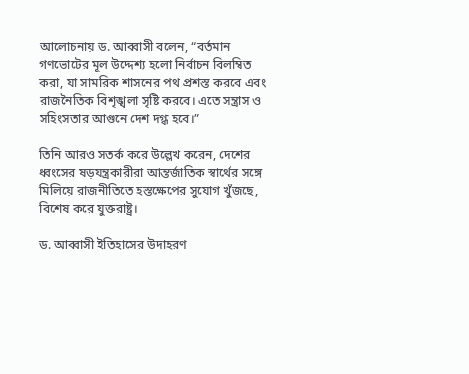আলোচনায় ড. আব্বাসী বলেন, “বর্তমান গণভোটের মূল উদ্দেশ্য হলো নির্বাচন বিলম্বিত করা, যা সামরিক শাসনের পথ প্রশস্ত করবে এবং রাজনৈতিক বিশৃঙ্খলা সৃষ্টি করবে। এতে সন্ত্রাস ও সহিংসতার আগুনে দেশ দগ্ধ হবে।”

তিনি আরও সতর্ক করে উল্লেখ করেন, দেশের ধ্বংসের ষড়যন্ত্রকারীরা আন্তর্জাতিক স্বার্থের সঙ্গে মিলিয়ে রাজনীতিতে হস্তক্ষেপের সুযোগ খুঁজছে, বিশেষ করে যুক্তরাষ্ট্র।

ড. আব্বাসী ইতিহাসের উদাহরণ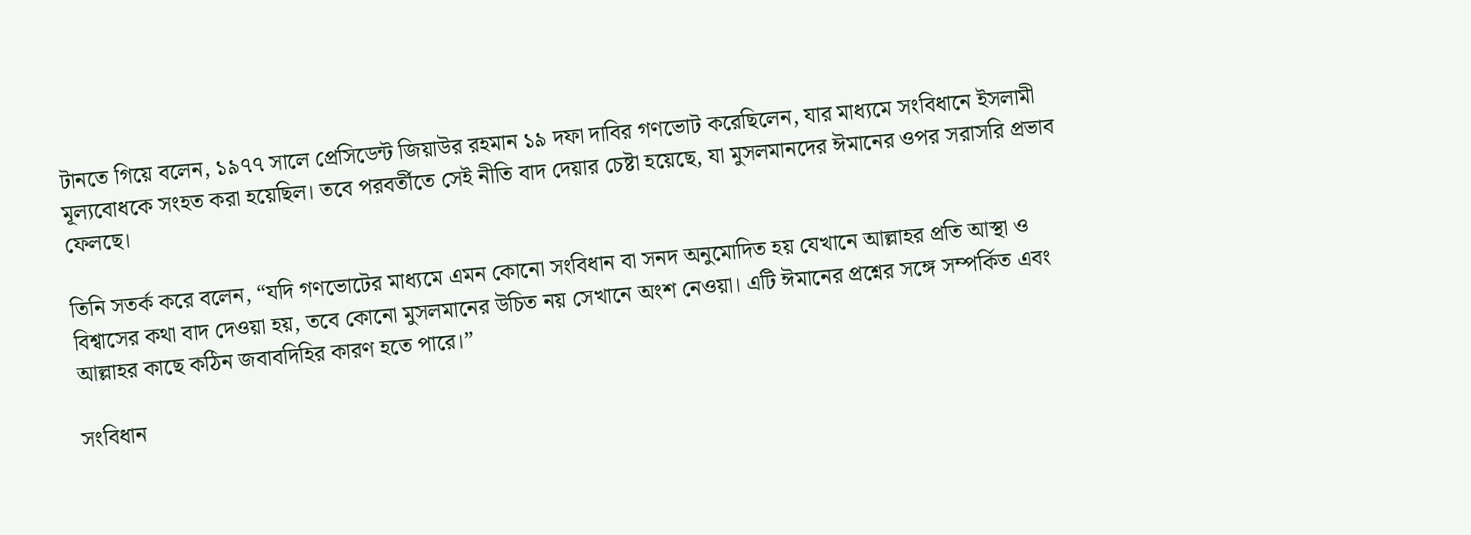টানতে গিয়ে বলেন, ১৯৭৭ সালে প্রেসিডেন্ট জিয়াউর রহমান ১৯ দফা দাবির গণভোট করেছিলেন, যার মাধ্যমে সংবিধানে ইসলামী মূল্যবোধকে সংহত করা হয়েছিল। তবে পরবর্তীতে সেই নীতি বাদ দেয়ার চেষ্টা হয়েছে, যা মুসলমানদের ঈমানের ওপর সরাসরি প্রভাব ফেলছে।

তিনি সতর্ক করে বলেন, “যদি গণভোটের মাধ্যমে এমন কোনো সংবিধান বা সনদ অনুমোদিত হয় যেখানে আল্লাহর প্রতি আস্থা ও বিশ্বাসের কথা বাদ দেওয়া হয়, তবে কোনো মুসলমানের উচিত নয় সেখানে অংশ নেওয়া। এটি ঈমানের প্রশ্নের সঙ্গে সম্পর্কিত এবং আল্লাহর কাছে কঠিন জবাবদিহির কারণ হতে পারে।”

সংবিধান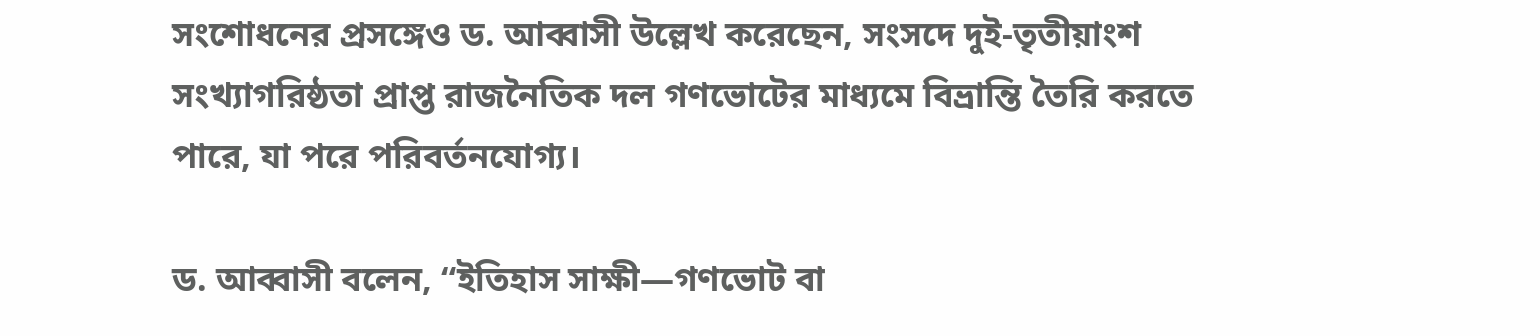সংশোধনের প্রসঙ্গেও ড. আব্বাসী উল্লেখ করেছেন, সংসদে দুই-তৃতীয়াংশ সংখ্যাগরিষ্ঠতা প্রাপ্ত রাজনৈতিক দল গণভোটের মাধ্যমে বিভ্রান্তি তৈরি করতে পারে, যা পরে পরিবর্তনযোগ্য।

ড. আব্বাসী বলেন, “ইতিহাস সাক্ষী—গণভোট বা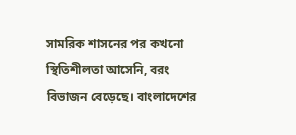সামরিক শাসনের পর কখনো স্থিতিশীলতা আসেনি, বরং বিভাজন বেড়েছে। বাংলাদেশের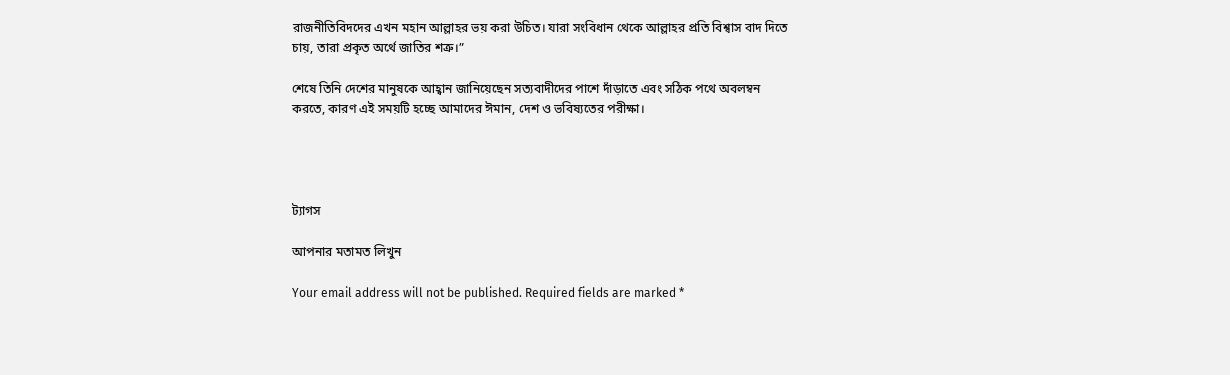রাজনীতিবিদদের এখন মহান আল্লাহর ভয় করা উচিত। যারা সংবিধান থেকে আল্লাহর প্রতি বিশ্বাস বাদ দিতে চায়, তারা প্রকৃত অর্থে জাতির শত্রু।”

শেষে তিনি দেশের মানুষকে আহ্বান জানিয়েছেন সত্যবাদীদের পাশে দাঁড়াতে এবং সঠিক পথে অবলম্বন করতে, কারণ এই সময়টি হচ্ছে আমাদের ঈমান, দেশ ও ভবিষ্যতের পরীক্ষা।




ট্যাগস

আপনার মতামত লিখুন

Your email address will not be published. Required fields are marked *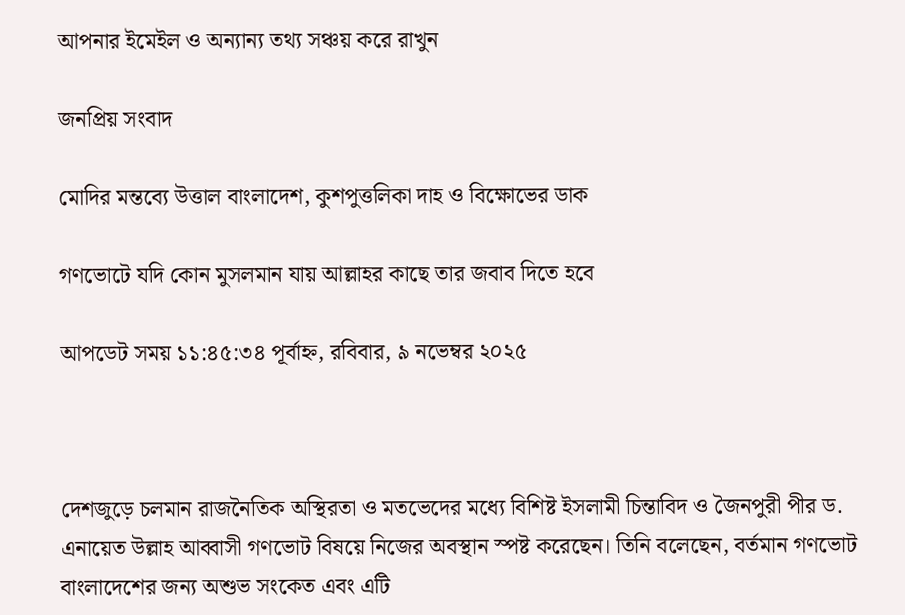আপনার ইমেইল ও অন্যান্য তথ্য সঞ্চয় করে রাখুন

জনপ্রিয় সংবাদ

মোদির মন্তব্যে উত্তাল বাংলাদেশ, কুশপুত্তলিকা দাহ ও বিক্ষোভের ডাক

গণভোটে যদি কোন মুসলমান যায় আল্লাহর কাছে তার জবাব দিতে হবে

আপডেট সময় ১১:৪৫:৩৪ পূর্বাহ্ন, রবিবার, ৯ নভেম্বর ২০২৫



দেশজুড়ে চলমান রাজনৈতিক অস্থিরতা ও মতভেদের মধ্যে বিশিষ্ট ইসলামী চিন্তাবিদ ও জৈনপুরী পীর ড. এনায়েত উল্লাহ আব্বাসী গণভোট বিষয়ে নিজের অবস্থান স্পষ্ট করেছেন। তিনি বলেছেন, বর্তমান গণভোট বাংলাদেশের জন্য অশুভ সংকেত এবং এটি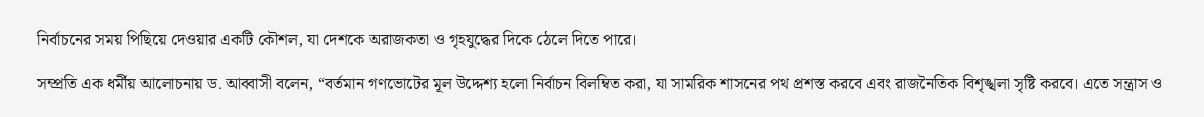নির্বাচনের সময় পিছিয়ে দেওয়ার একটি কৌশল, যা দেশকে অরাজকতা ও গৃহযুদ্ধের দিকে ঠেলে দিতে পারে।

সম্প্রতি এক ধর্মীয় আলোচনায় ড. আব্বাসী বলেন, “বর্তমান গণভোটের মূল উদ্দেশ্য হলো নির্বাচন বিলম্বিত করা, যা সামরিক শাসনের পথ প্রশস্ত করবে এবং রাজনৈতিক বিশৃঙ্খলা সৃষ্টি করবে। এতে সন্ত্রাস ও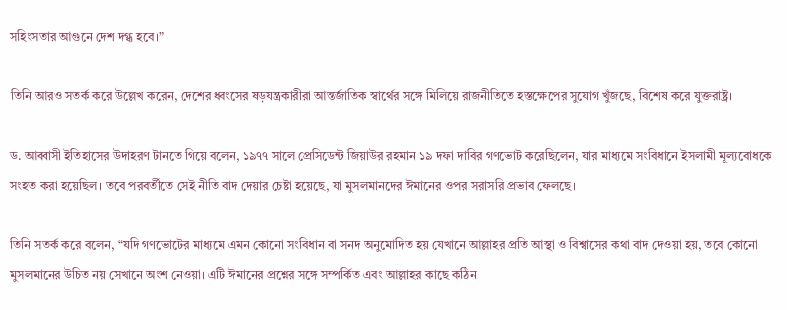সহিংসতার আগুনে দেশ দগ্ধ হবে।”

তিনি আরও সতর্ক করে উল্লেখ করেন, দেশের ধ্বংসের ষড়যন্ত্রকারীরা আন্তর্জাতিক স্বার্থের সঙ্গে মিলিয়ে রাজনীতিতে হস্তক্ষেপের সুযোগ খুঁজছে, বিশেষ করে যুক্তরাষ্ট্র।

ড. আব্বাসী ইতিহাসের উদাহরণ টানতে গিয়ে বলেন, ১৯৭৭ সালে প্রেসিডেন্ট জিয়াউর রহমান ১৯ দফা দাবির গণভোট করেছিলেন, যার মাধ্যমে সংবিধানে ইসলামী মূল্যবোধকে সংহত করা হয়েছিল। তবে পরবর্তীতে সেই নীতি বাদ দেয়ার চেষ্টা হয়েছে, যা মুসলমানদের ঈমানের ওপর সরাসরি প্রভাব ফেলছে।

তিনি সতর্ক করে বলেন, “যদি গণভোটের মাধ্যমে এমন কোনো সংবিধান বা সনদ অনুমোদিত হয় যেখানে আল্লাহর প্রতি আস্থা ও বিশ্বাসের কথা বাদ দেওয়া হয়, তবে কোনো মুসলমানের উচিত নয় সেখানে অংশ নেওয়া। এটি ঈমানের প্রশ্নের সঙ্গে সম্পর্কিত এবং আল্লাহর কাছে কঠিন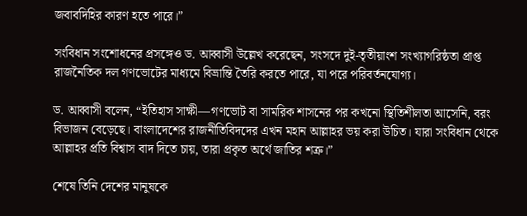জবাবদিহির কারণ হতে পারে।”

সংবিধান সংশোধনের প্রসঙ্গেও ড. আব্বাসী উল্লেখ করেছেন, সংসদে দুই-তৃতীয়াংশ সংখ্যাগরিষ্ঠতা প্রাপ্ত রাজনৈতিক দল গণভোটের মাধ্যমে বিভ্রান্তি তৈরি করতে পারে, যা পরে পরিবর্তনযোগ্য।

ড. আব্বাসী বলেন, “ইতিহাস সাক্ষী—গণভোট বা সামরিক শাসনের পর কখনো স্থিতিশীলতা আসেনি, বরং বিভাজন বেড়েছে। বাংলাদেশের রাজনীতিবিদদের এখন মহান আল্লাহর ভয় করা উচিত। যারা সংবিধান থেকে আল্লাহর প্রতি বিশ্বাস বাদ দিতে চায়, তারা প্রকৃত অর্থে জাতির শত্রু।”

শেষে তিনি দেশের মানুষকে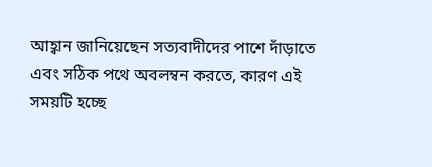আহ্বান জানিয়েছেন সত্যবাদীদের পাশে দাঁড়াতে এবং সঠিক পথে অবলম্বন করতে, কারণ এই সময়টি হচ্ছে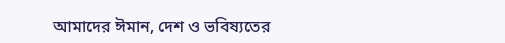আমাদের ঈমান, দেশ ও ভবিষ্যতের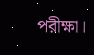পরীক্ষা।